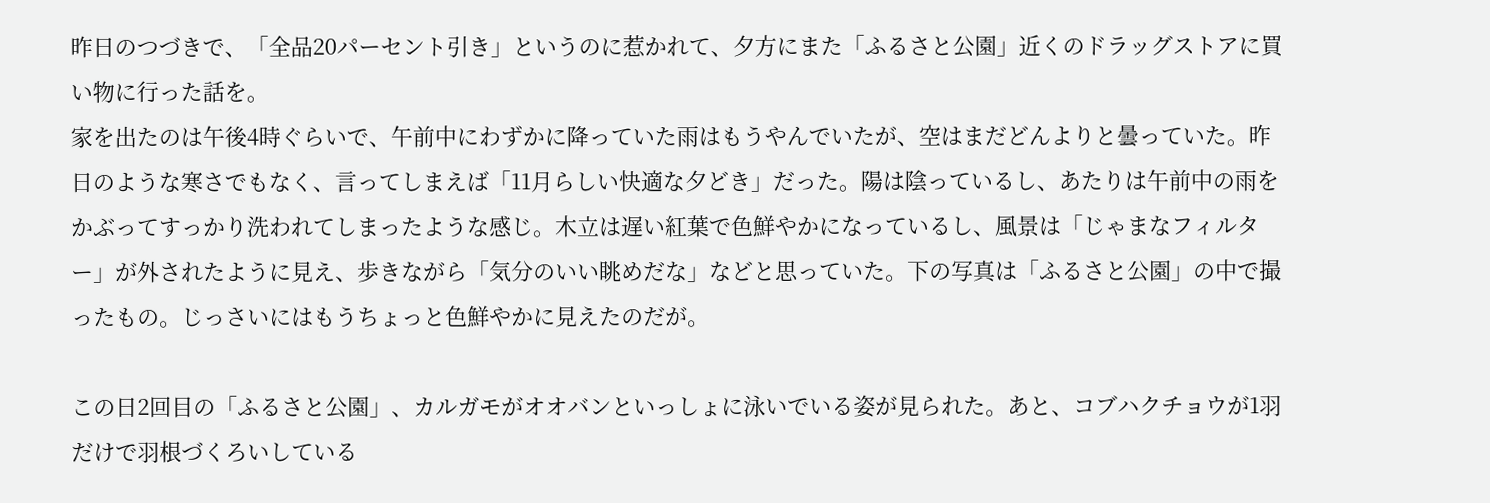昨日のつづきで、「全品20パーセント引き」というのに惹かれて、夕方にまた「ふるさと公園」近くのドラッグストアに買い物に行った話を。
家を出たのは午後4時ぐらいで、午前中にわずかに降っていた雨はもうやんでいたが、空はまだどんよりと曇っていた。昨日のような寒さでもなく、言ってしまえば「11月らしい快適な夕どき」だった。陽は陰っているし、あたりは午前中の雨をかぶってすっかり洗われてしまったような感じ。木立は遅い紅葉で色鮮やかになっているし、風景は「じゃまなフィルター」が外されたように見え、歩きながら「気分のいい眺めだな」などと思っていた。下の写真は「ふるさと公園」の中で撮ったもの。じっさいにはもうちょっと色鮮やかに見えたのだが。

この日2回目の「ふるさと公園」、カルガモがオオバンといっしょに泳いでいる姿が見られた。あと、コブハクチョウが1羽だけで羽根づくろいしている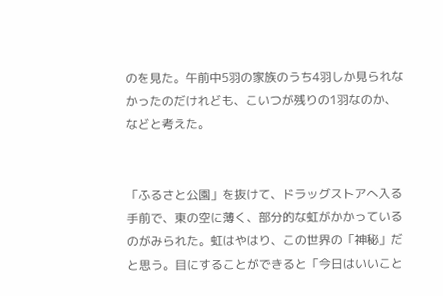のを見た。午前中5羽の家族のうち4羽しか見られなかったのだけれども、こいつが残りの1羽なのか、などと考えた。


「ふるさと公園」を抜けて、ドラッグストアへ入る手前で、東の空に薄く、部分的な虹がかかっているのがみられた。虹はやはり、この世界の「神秘」だと思う。目にすることができると「今日はいいこと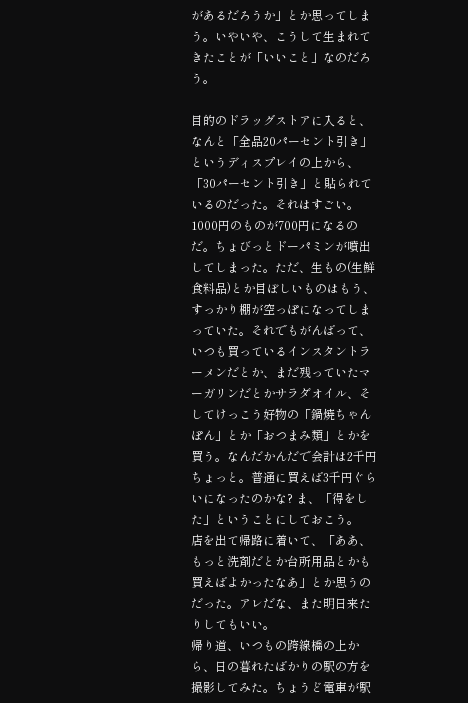があるだろうか」とか思ってしまう。いやいや、こうして生まれてきたことが「いいこと」なのだろう。

目的のドラッグストアに入ると、なんと「全品20パーセント引き」というディスプレイの上から、「30パーセント引き」と貼られているのだった。それはすごい。1000円のものが700円になるのだ。ちょびっとドーパミンが噴出してしまった。ただ、生もの(生鮮食料品)とか目ぼしいものはもう、すっかり棚が空っぽになってしまっていた。それでもがんばって、いつも買っているインスタントラーメンだとか、まだ残っていたマーガリンだとかサラダオイル、そしてけっこう好物の「鍋焼ちゃんぽん」とか「おつまみ類」とかを買う。なんだかんだで会計は2千円ちょっと。普通に買えば3千円ぐらいになったのかな? ま、「得をした」ということにしておこう。
店を出て帰路に着いて、「ああ、もっと洗剤だとか台所用品とかも買えばよかったなあ」とか思うのだった。アレだな、また明日来たりしてもいい。
帰り道、いつもの跨線橋の上から、日の暮れたばかりの駅の方を撮影してみた。ちょうど電車が駅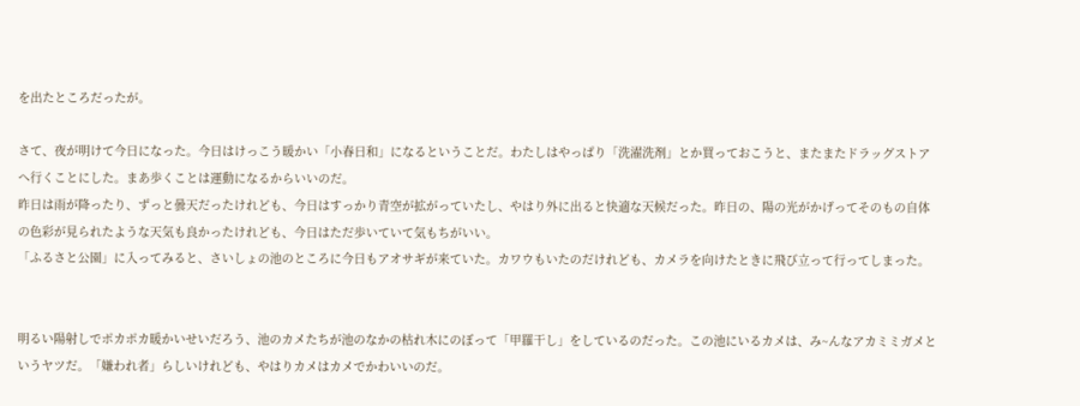を出たところだったが。

さて、夜が明けて今日になった。今日はけっこう暖かい「小春日和」になるということだ。わたしはやっぱり「洗濯洗剤」とか買っておこうと、またまたドラッグストアへ行くことにした。まあ歩くことは運動になるからいいのだ。
昨日は雨が降ったり、ずっと曇天だったけれども、今日はすっかり青空が拡がっていたし、やはり外に出ると快適な天候だった。昨日の、陽の光がかげってそのもの自体の色彩が見られたような天気も良かったけれども、今日はただ歩いていて気もちがいい。
「ふるさと公園」に入ってみると、さいしょの池のところに今日もアオサギが来ていた。カワウもいたのだけれども、カメラを向けたときに飛び立って行ってしまった。


明るい陽射しでポカポカ暖かいせいだろう、池のカメたちが池のなかの枯れ木にのぼって「甲羅干し」をしているのだった。この池にいるカメは、み~んなアカミミガメというヤツだ。「嫌われ者」らしいけれども、やはりカメはカメでかわいいのだ。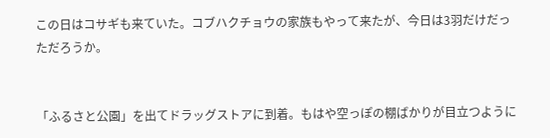この日はコサギも来ていた。コブハクチョウの家族もやって来たが、今日は3羽だけだっただろうか。


「ふるさと公園」を出てドラッグストアに到着。もはや空っぽの棚ばかりが目立つように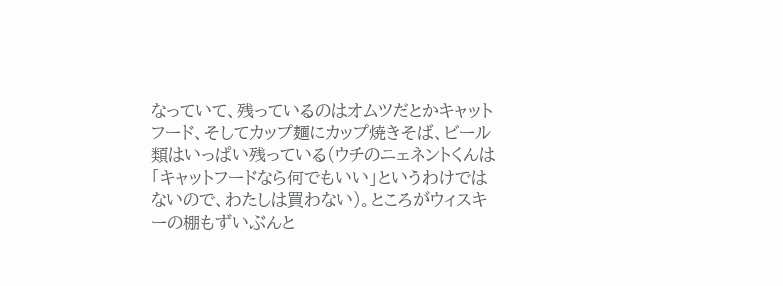なっていて、残っているのはオムツだとかキャットフード、そしてカップ麺にカップ焼きそば、ビール類はいっぱい残っている(ウチのニェネントくんは「キャットフードなら何でもいい」というわけではないので、わたしは買わない)。ところがウィスキーの棚もずいぶんと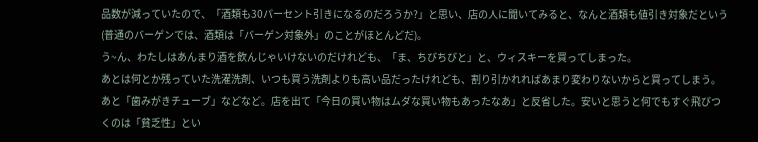品数が減っていたので、「酒類も30パーセント引きになるのだろうか?」と思い、店の人に聞いてみると、なんと酒類も値引き対象だという(普通のバーゲンでは、酒類は「バーゲン対象外」のことがほとんどだ)。
う~ん、わたしはあんまり酒を飲んじゃいけないのだけれども、「ま、ちびちびと」と、ウィスキーを買ってしまった。
あとは何とか残っていた洗濯洗剤、いつも買う洗剤よりも高い品だったけれども、割り引かれればあまり変わりないからと買ってしまう。あと「歯みがきチューブ」などなど。店を出て「今日の買い物はムダな買い物もあったなあ」と反省した。安いと思うと何でもすぐ飛びつくのは「貧乏性」とい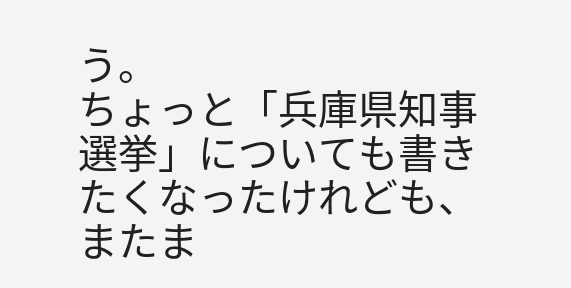う。
ちょっと「兵庫県知事選挙」についても書きたくなったけれども、またま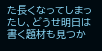た長くなってしまったし、どうせ明日は書く題材も見つか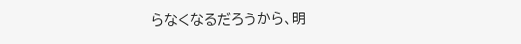らなくなるだろうから、明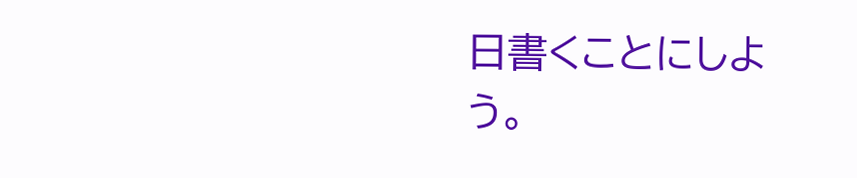日書くことにしよう。